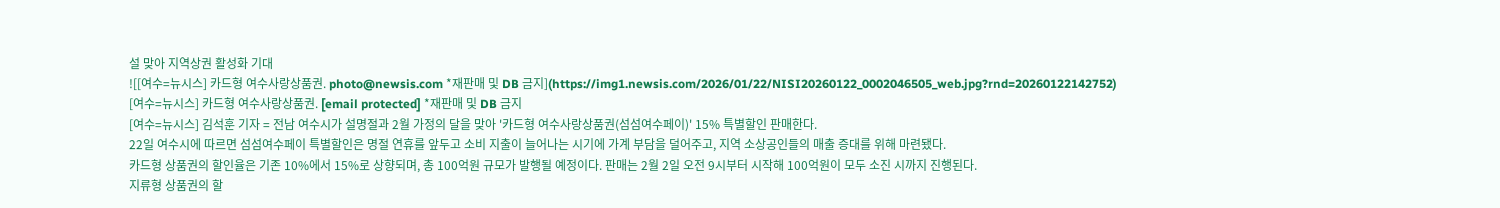설 맞아 지역상권 활성화 기대
![[여수=뉴시스] 카드형 여수사랑상품권. photo@newsis.com *재판매 및 DB 금지](https://img1.newsis.com/2026/01/22/NISI20260122_0002046505_web.jpg?rnd=20260122142752)
[여수=뉴시스] 카드형 여수사랑상품권. [email protected] *재판매 및 DB 금지
[여수=뉴시스] 김석훈 기자 = 전남 여수시가 설명절과 2월 가정의 달을 맞아 '카드형 여수사랑상품권(섬섬여수페이)' 15% 특별할인 판매한다.
22일 여수시에 따르면 섬섬여수페이 특별할인은 명절 연휴를 앞두고 소비 지출이 늘어나는 시기에 가계 부담을 덜어주고, 지역 소상공인들의 매출 증대를 위해 마련됐다.
카드형 상품권의 할인율은 기존 10%에서 15%로 상향되며, 총 100억원 규모가 발행될 예정이다. 판매는 2월 2일 오전 9시부터 시작해 100억원이 모두 소진 시까지 진행된다.
지류형 상품권의 할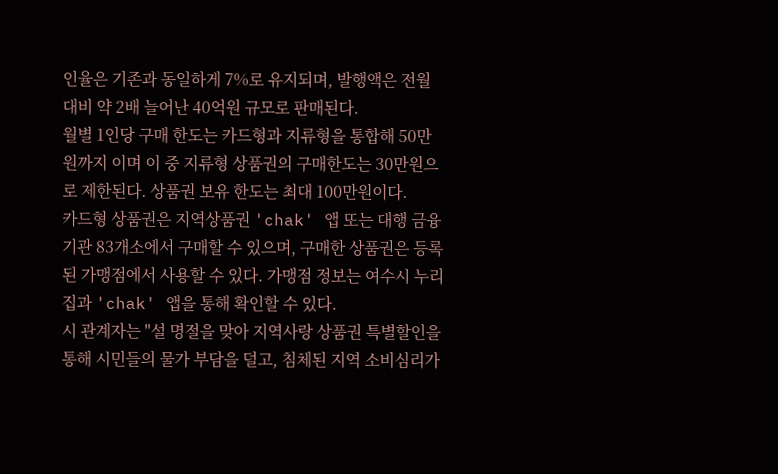인율은 기존과 동일하게 7%로 유지되며, 발행액은 전월 대비 약 2배 늘어난 40억원 규모로 판매된다.
월별 1인당 구매 한도는 카드형과 지류형을 통합해 50만원까지 이며 이 중 지류형 상품권의 구매한도는 30만원으로 제한된다. 상품권 보유 한도는 최대 100만원이다.
카드형 상품권은 지역상품권 'chak' 앱 또는 대행 금융기관 83개소에서 구매할 수 있으며, 구매한 상품권은 등록된 가맹점에서 사용할 수 있다. 가맹점 정보는 여수시 누리집과 'chak' 앱을 통해 확인할 수 있다.
시 관계자는 "설 명절을 맞아 지역사랑 상품권 특별할인을 통해 시민들의 물가 부담을 덜고, 침체된 지역 소비심리가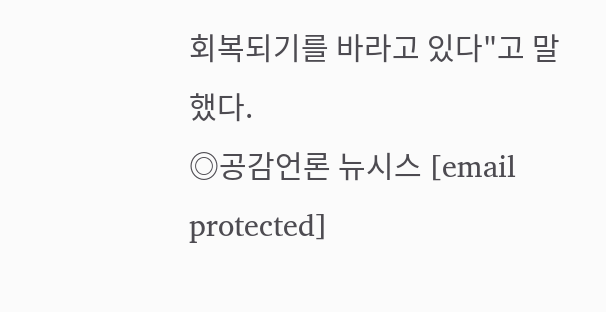회복되기를 바라고 있다"고 말했다.
◎공감언론 뉴시스 [email protected]